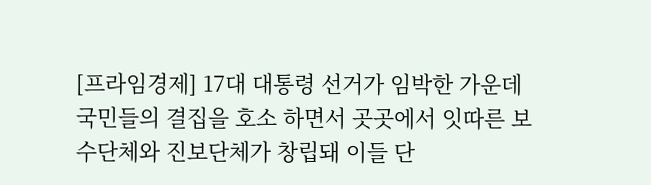[프라임경제] 17대 대통령 선거가 임박한 가운데 국민들의 결집을 호소 하면서 곳곳에서 잇따른 보수단체와 진보단체가 창립돼 이들 단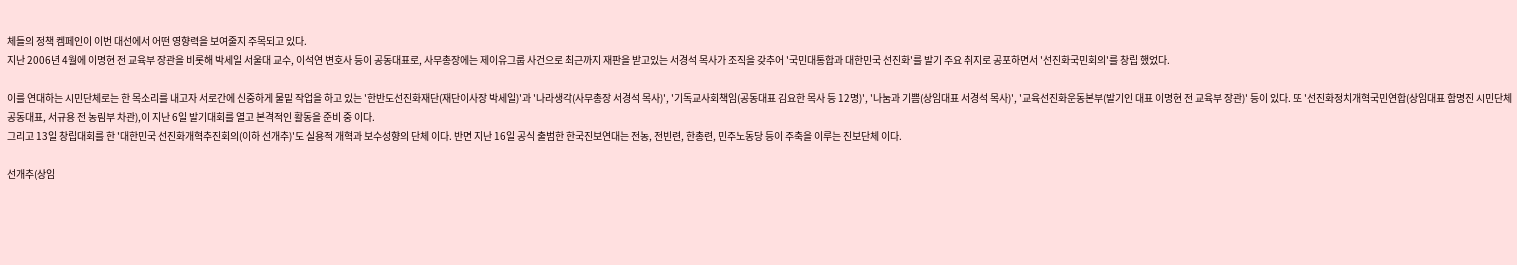체들의 정책 켐페인이 이번 대선에서 어떤 영향력을 보여줄지 주목되고 있다.
지난 2006년 4월에 이명현 전 교육부 장관을 비롯해 박세일 서울대 교수, 이석연 변호사 등이 공동대표로, 사무총장에는 제이유그룹 사건으로 최근까지 재판을 받고있는 서경석 목사가 조직을 갖추어 '국민대통합과 대한민국 선진화'를 발기 주요 취지로 공포하면서 '선진화국민회의'를 창립 했었다.

이를 연대하는 시민단체로는 한 목소리를 내고자 서로간에 신중하게 물밑 작업을 하고 있는 '한반도선진화재단(재단이사장 박세일)'과 '나라생각(사무총장 서경석 목사)', '기독교사회책임(공동대표 김요한 목사 등 12명)', '나눔과 기쁨(상임대표 서경석 목사)', '교육선진화운동본부(발기인 대표 이명현 전 교육부 장관)' 등이 있다. 또 '선진화정치개혁국민연합(상임대표 함명진 시민단체 공동대표, 서규용 전 농림부 차관),이 지난 6일 발기대회를 열고 본격적인 활동을 준비 중 이다.
그리고 13일 창립대회를 한 '대한민국 선진화개혁추진회의(이하 선개추)'도 실용적 개혁과 보수성향의 단체 이다. 반면 지난 16일 공식 출범한 한국진보연대는 전농, 전빈련, 한총련, 민주노동당 등이 주축을 이루는 진보단체 이다.

선개추(상임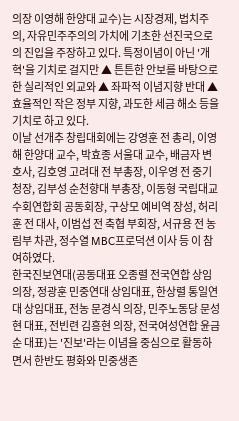의장 이영해 한양대 교수)는 시장경제, 법치주의, 자유민주주의의 가치에 기초한 선진국으로의 진입을 주장하고 있다. 특정이념이 아닌 '개혁'을 기치로 걸지만 ▲ 튼튼한 안보를 바탕으로 한 실리적인 외교와 ▲ 좌파적 이념지향 반대 ▲ 효율적인 작은 정부 지향, 과도한 세금 해소 등을 기치로 하고 있다.
이날 선개추 창립대회에는 강영훈 전 총리, 이영해 한양대 교수, 박효종 서울대 교수, 배금자 변호사, 김호영 고려대 전 부총장, 이우영 전 중기청장, 김부성 순천향대 부총장, 이동형 국립대교수회연합회 공동회장, 구상모 예비역 장성, 허리훈 전 대사, 이범섭 전 축협 부회장, 서규용 전 농림부 차관, 정수열 MBC프로덕션 이사 등 이 참여하였다.
한국진보연대(공동대표 오종렬 전국연합 상임의장, 정광훈 민중연대 상임대표, 한상렬 통일연대 상임대표, 전농 문경식 의장, 민주노동당 문성현 대표, 전빈련 김흥현 의장, 전국여성연합 윤금순 대표)는 '진보'라는 이념을 중심으로 활동하면서 한반도 평화와 민중생존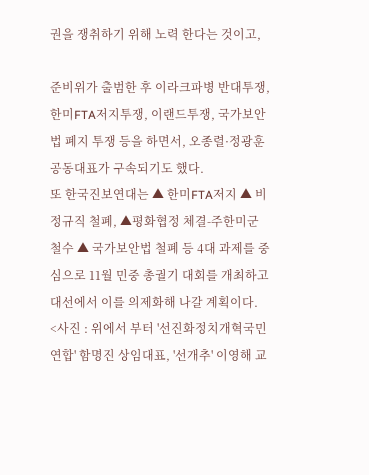권을 쟁취하기 위해 노력 한다는 것이고,

준비위가 출범한 후 이라크파병 반대투쟁, 한미FTA저지투쟁, 이랜드투쟁, 국가보안법 폐지 투쟁 등을 하면서, 오종렬·정광훈 공동대표가 구속되기도 했다.
또 한국진보연대는 ▲ 한미FTA저지 ▲ 비정규직 철폐, ▲평화협정 체결-주한미군 철수 ▲ 국가보안법 철폐 등 4대 과제를 중심으로 11월 민중 총궐기 대회를 개최하고 대선에서 이를 의제화해 나갈 계획이다.
<사진 : 위에서 부터 '선진화정치개혁국민연합' 함명진 상임대표, '선개추' 이영해 교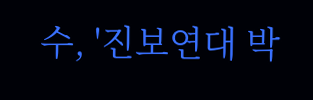수, '진보연대 박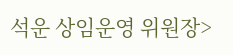석운 상임운영 위원장>